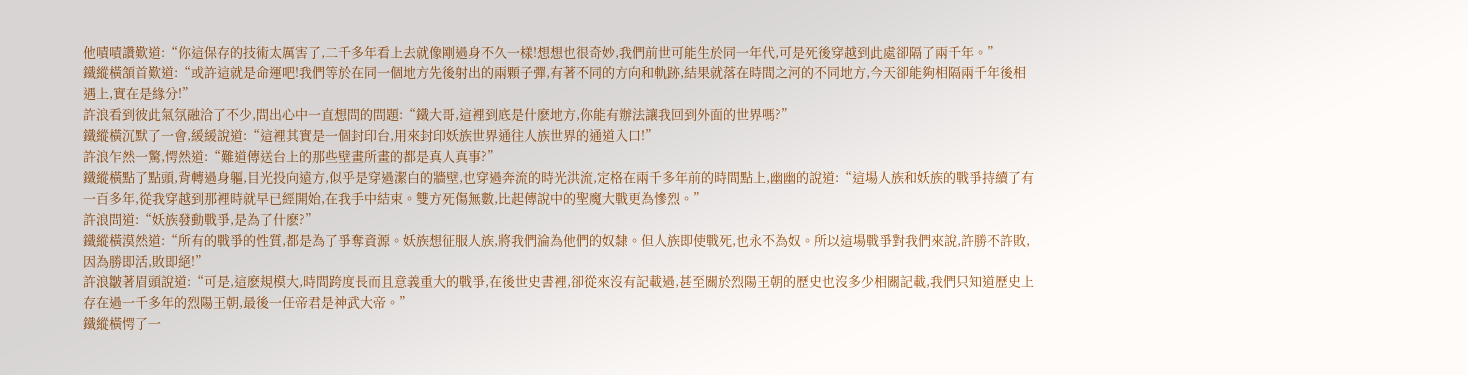他嘖嘖讚歎道:“你這保存的技術太厲害了,二千多年看上去就像剛過身不久一樣!想想也很奇妙,我們前世可能生於同一年代,可是死後穿越到此處卻隔了兩千年。”
鐵縱橫頷首歎道:“或許這就是命運吧!我們等於在同一個地方先後射出的兩顆子彈,有著不同的方向和軌跡,結果就落在時間之河的不同地方,今天卻能夠相隔兩千年後相遇上,實在是緣分!”
許浪看到彼此氣氛融洽了不少,問出心中一直想問的問題:“鐵大哥,這裡到底是什麽地方,你能有辦法讓我回到外面的世界嗎?”
鐵縱橫沉默了一會,緩緩說道:“這裡其實是一個封印台,用來封印妖族世界通往人族世界的通道入口!”
許浪乍然一驚,愕然道:“難道傳送台上的那些壁畫所畫的都是真人真事?”
鐵縱橫點了點頭,背轉過身軀,目光投向遠方,似乎是穿過潔白的牆壁,也穿過奔流的時光洪流,定格在兩千多年前的時間點上,幽幽的說道:“這場人族和妖族的戰爭持續了有一百多年,從我穿越到那裡時就早已經開始,在我手中結束。雙方死傷無數,比起傳說中的聖魔大戰更為慘烈。”
許浪問道:“妖族發動戰爭,是為了什麽?”
鐵縱橫漠然道:“所有的戰爭的性質,都是為了爭奪資源。妖族想征服人族,將我們淪為他們的奴隸。但人族即使戰死,也永不為奴。所以這場戰爭對我們來說,許勝不許敗,因為勝即活,敗即絕!”
許浪皺著眉頭說道:“可是,這麽規模大,時間跨度長而且意義重大的戰爭,在後世史書裡,卻從來沒有記載過,甚至關於烈陽王朝的歷史也沒多少相關記載,我們只知道歷史上存在過一千多年的烈陽王朝,最後一任帝君是神武大帝。”
鐵縱橫愕了一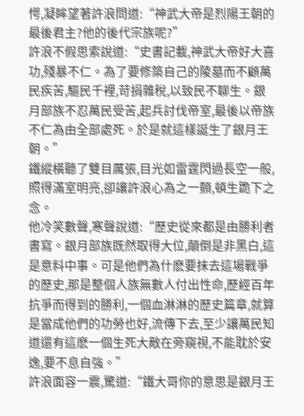愕,凝眸望著許浪問道:“神武大帝是烈陽王朝的最後君主?他的後代宗族呢?”
許浪不假思索說道:“史書記載,神武大帝好大喜功,殘暴不仁。為了要修築自己的陵墓而不顧萬民疾苦,驅民千裡,苛捐雜稅,以致民不聊生。銀月部族不忍萬民受苦,起兵討伐帝室,最後以帝族不仁為由全部處死。於是就這樣誕生了銀月王朝。”
鐵縱橫聽了雙目厲張,目光如雷霆閃過長空一般,照得滿室明亮,卻讓許浪心為之一顫,頓生跪下之念。
他冷笑數聲,寒聲說道:“歷史從來都是由勝利者書寫。銀月部族既然取得大位,顛倒是非黑白,這是意料中事。可是他們為什麽要抹去這場戰爭的歷史,那是整個人族無數人付出性命,歷經百年抗爭而得到的勝利,一個血淋淋的歷史篇章,就算是當成他們的功勞也好,流傳下去,至少讓萬民知道還有這麽一個生死大敵在旁窺視,不能耽於安逸,要不息自強。”
許浪面容一震,驚道:“鐵大哥你的意思是銀月王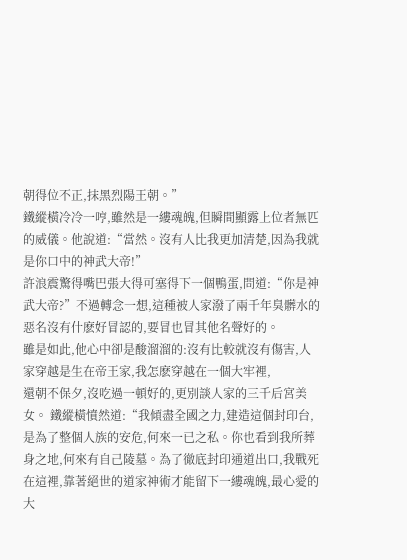朝得位不正,抹黑烈陽王朝。”
鐵縱橫冷冷一哼,雖然是一縷魂魄,但瞬間顯露上位者無匹的威儀。他說道:“當然。沒有人比我更加清楚,因為我就是你口中的神武大帝!”
許浪震驚得嘴巴張大得可塞得下一個鴨蛋,問道:“你是神武大帝?”不過轉念一想,這種被人家潑了兩千年臭髒水的惡名沒有什麽好冒認的,要冒也冒其他名聲好的。
雖是如此,他心中卻是酸溜溜的:沒有比較就沒有傷害,人家穿越是生在帝王家,我怎麽穿越在一個大牢裡,
還朝不保夕,沒吃過一頓好的,更別談人家的三千后宮美女。 鐵縱橫憤然道:“我傾盡全國之力,建造這個封印台,是為了整個人族的安危,何來一已之私。你也看到我所葬身之地,何來有自己陵墓。為了徹底封印通道出口,我戰死在這裡,靠著絕世的道家神術才能留下一縷魂魄,最心愛的大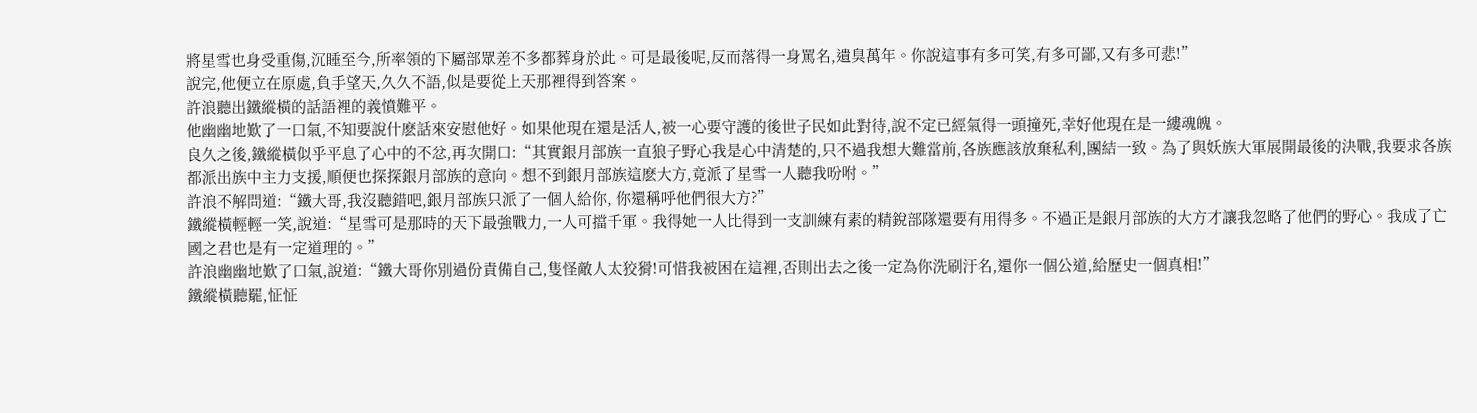將星雪也身受重傷,沉睡至今,所率領的下屬部眾差不多都葬身於此。可是最後呢,反而落得一身罵名,遺臭萬年。你說這事有多可笑,有多可鄙,又有多可悲!”
說完,他便立在原處,負手望天,久久不語,似是要從上天那裡得到答案。
許浪聽出鐵縱橫的話語裡的義憤難平。
他幽幽地歎了一口氣,不知要說什麽話來安慰他好。如果他現在還是活人,被一心要守護的後世子民如此對待,說不定已經氣得一頭撞死,幸好他現在是一縷魂魄。
良久之後,鐵縱橫似乎平息了心中的不忿,再次開口:“其實銀月部族一直狼子野心我是心中清楚的,只不過我想大難當前,各族應該放棄私利,團結一致。為了與妖族大軍展開最後的決戰,我要求各族都派出族中主力支援,順便也探探銀月部族的意向。想不到銀月部族這麽大方,竟派了星雪一人聽我吩咐。”
許浪不解問道:“鐵大哥,我沒聽錯吧,銀月部族只派了一個人給你, 你還稱呼他們很大方?”
鐵縱橫輕輕一笑,說道:“星雪可是那時的天下最強戰力,一人可擋千軍。我得她一人比得到一支訓練有素的精銳部隊還要有用得多。不過正是銀月部族的大方才讓我忽略了他們的野心。我成了亡國之君也是有一定道理的。”
許浪幽幽地歎了口氣,說道:“鐵大哥你別過份責備自己,隻怪敵人太狡猾!可惜我被困在這裡,否則出去之後一定為你洗刷汙名,還你一個公道,給歷史一個真相!”
鐵縱橫聽罷,怔怔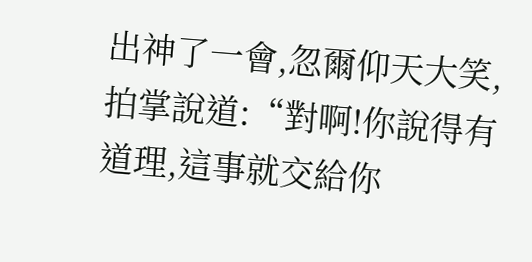出神了一會,忽爾仰天大笑,拍掌說道:“對啊!你說得有道理,這事就交給你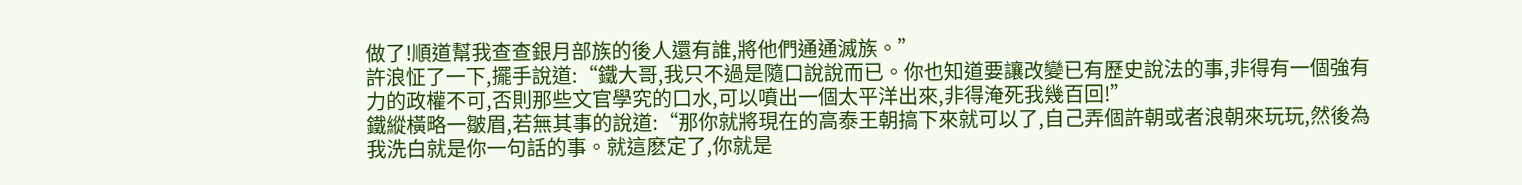做了!順道幫我查查銀月部族的後人還有誰,將他們通通滅族。”
許浪怔了一下,擺手說道:“鐵大哥,我只不過是隨口說說而已。你也知道要讓改變已有歷史說法的事,非得有一個強有力的政權不可,否則那些文官學究的口水,可以噴出一個太平洋出來,非得淹死我幾百回!”
鐵縱橫略一皺眉,若無其事的說道:“那你就將現在的高泰王朝搞下來就可以了,自己弄個許朝或者浪朝來玩玩,然後為我洗白就是你一句話的事。就這麽定了,你就是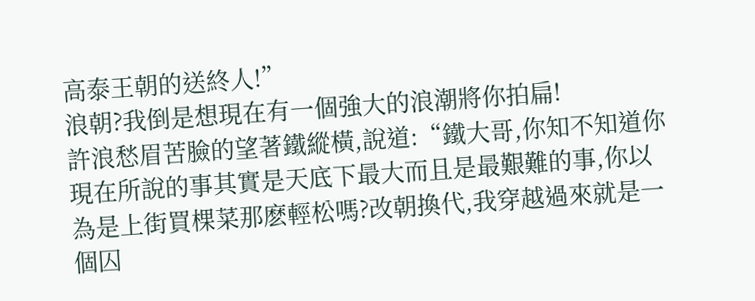高泰王朝的送終人!”
浪朝?我倒是想現在有一個強大的浪潮將你拍扁!
許浪愁眉苦臉的望著鐵縱橫,說道:“鐵大哥,你知不知道你現在所說的事其實是天底下最大而且是最艱難的事,你以為是上街買棵菜那麽輕松嗎?改朝換代,我穿越過來就是一個囚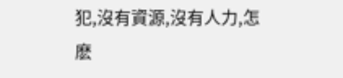犯,沒有資源,沒有人力,怎麽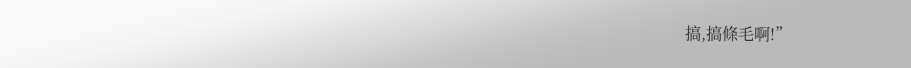搞,搞條毛啊!”